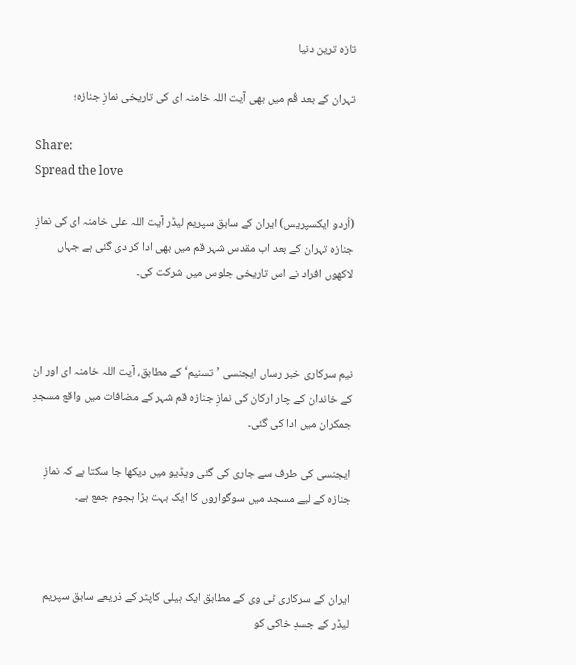تازہ ترین دنیا

تہران کے بعد قُم میں بھی آیت اللہ خامنہ ای کی تاریخی نمازِ جنازہ؛

Share:
Spread the love

(اُردو ایکسپریس) ایران کے سابق سپریم لیڈر آیت اللہ علی خامنہ ای کی نمازِ جنازہ تہران کے بعد اب مقدس شہر قم میں بھی ادا کر دی گئی ہے جہاں لاکھوں افراد نے اس تاریخی جلوس میں شرکت کی۔



نیم سرکاری خبر رساں ایجنسی ’تسنیم‘ کے مطابق، آیت اللہ خامنہ ای اور ان کے خاندان کے چار ارکان کی نمازِ جنازہ قم شہر کے مضافات میں واقع مسجدِ جمکران میں ادا کی گئی۔

ایجنسی کی طرف سے جاری کی گئی ویڈیو میں دیکھا جا سکتا ہے کہ نمازِ جنازہ کے لیے مسجد میں سوگواروں کا ایک بہت بڑا ہجوم جمع ہے۔



ایران کے سرکاری ٹی وی کے مطابق ایک ہیلی کاپٹر کے ذریعے سابق سپریم لیڈر کے جسدِ خاکی کو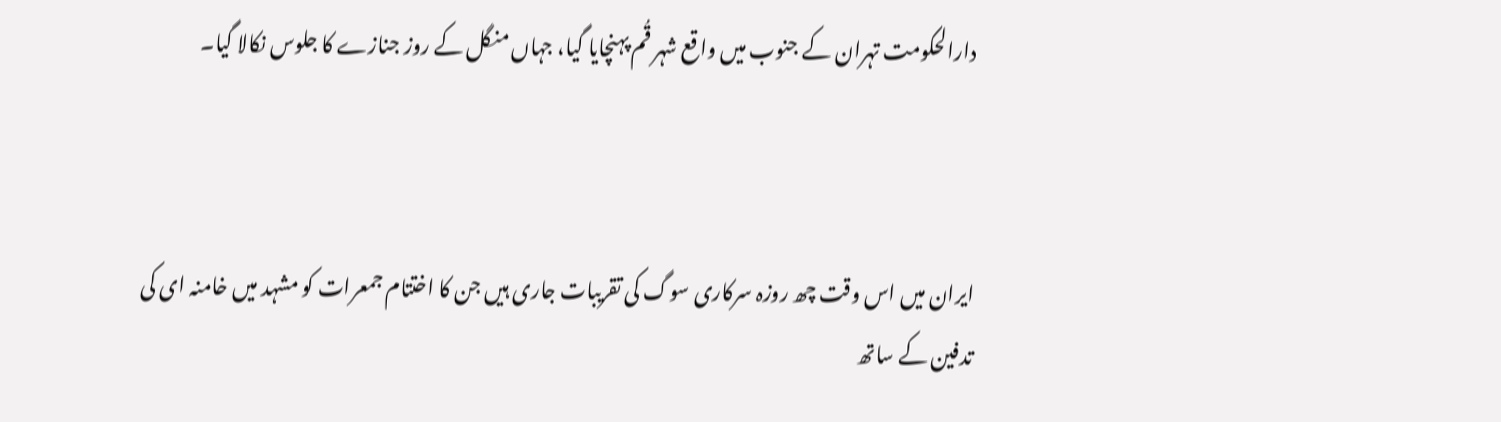دارالحکومت تہران کے جنوب میں واقع شہر قُم پہنچایا گیا، جہاں منگل کے روز جنازے کا جلوس نکالا گیا۔



ایران میں اس وقت چھ روزہ سرکاری سوگ کی تقریبات جاری ہیں جن کا اختتام جمعرات کو مشہد میں خامنہ ای کی تدفین کے ساتھ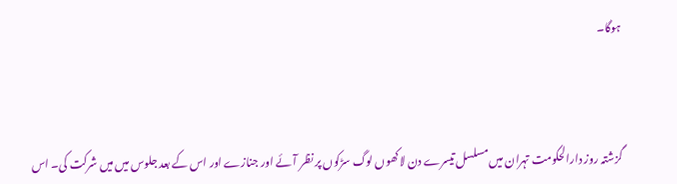ہوگا۔



گزشتہ روز دارالحکومت تہران میں مسلسل تیسرے دن لاکھوں لوگ سڑکوں پر نظر آئے اور جنازے اور اس کے بعد جلوس میں میں شرکت کی۔ اس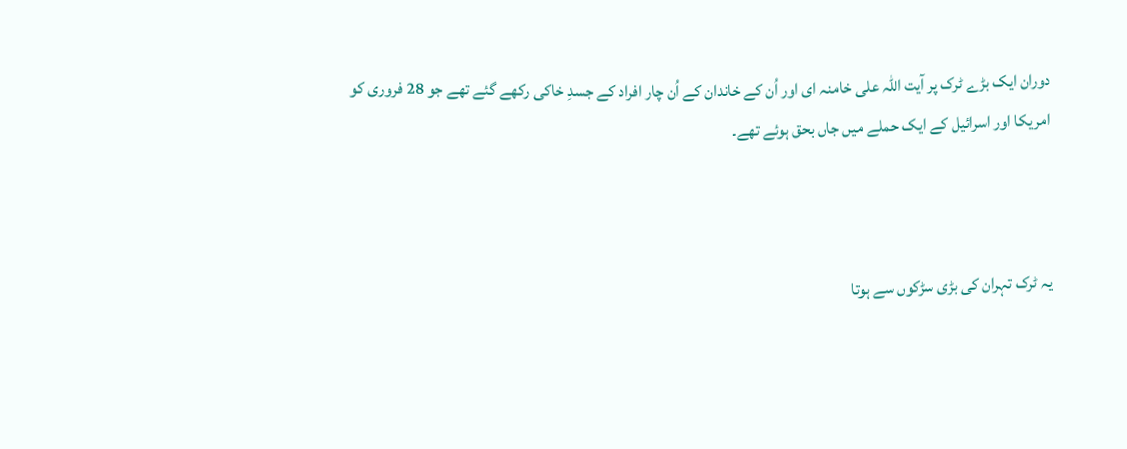دوران ایک بڑے ٹرک پر آیت اللہ علی خامنہ ای اور اُن کے خاندان کے اُن چار افراد کے جسدِ خاکی رکھے گئے تھے جو 28 فروری کو امریکا اور اسرائیل کے ایک حملے میں جاں بحق ہوئے تھے۔



یہ ٹرک تہران کی بڑی سڑکوں سے ہوتا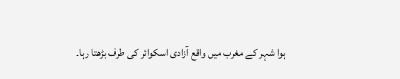ہوا شہر کے مغرب میں واقع آزادی اسکوائر کی طرف بڑھتا رہا۔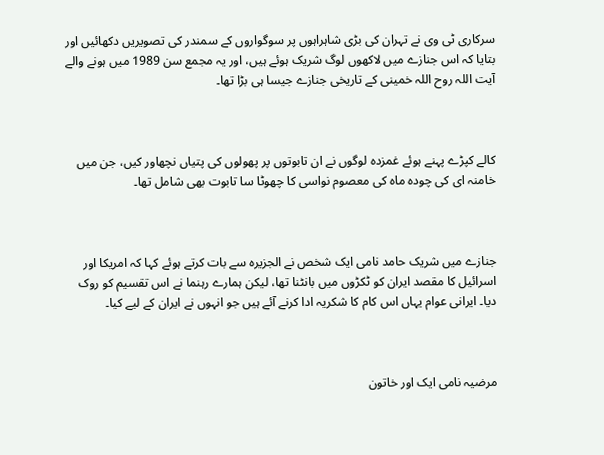سرکاری ٹی وی نے تہران کی بڑی شاہراہوں پر سوگواروں کے سمندر کی تصویریں دکھائیں اور بتایا کہ اس جنازے میں لاکھوں لوگ شریک ہوئے ہیں، اور یہ مجمع سن 1989 میں ہونے والے آیت اللہ روح اللہ خمینی کے تاریخی جنازے جیسا ہی بڑا تھا۔



کالے کپڑے پہنے ہوئے غمزدہ لوگوں نے ان تابوتوں پر پھولوں کی پتیاں نچھاور کیں، جن میں خامنہ ای کی چودہ ماہ کی معصوم نواسی کا چھوٹا سا تابوت بھی شامل تھا۔



جنازے میں شریک حامد نامی ایک شخص نے الجزیرہ سے بات کرتے ہوئے کہا کہ امریکا اور اسرائیل کا مقصد ایران کو ٹکڑوں میں بانٹنا تھا، لیکن ہمارے رہنما نے اس تقسیم کو روک دیا۔ ایرانی عوام یہاں اس کام کا شکریہ ادا کرنے آئے ہیں جو انہوں نے ایران کے لیے کیا۔



مرضیہ نامی ایک اور خاتون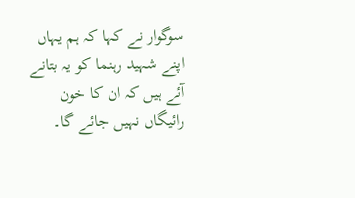سوگوار نے کہا کہ ہم یہاں اپنے شہید رہنما کو یہ بتانے آئے ہیں کہ ان کا خون رائیگاں نہیں جائے گا۔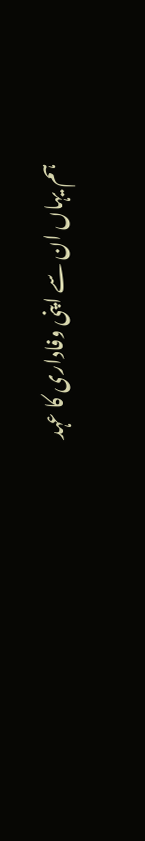ہم یہاں ان سے اپنی وفاداری کا عہد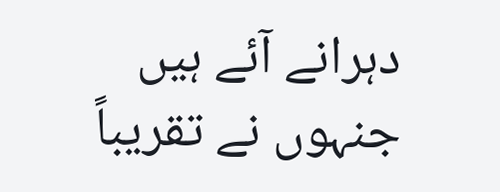دہرانے آئے ہیں جنہوں نے تقریباً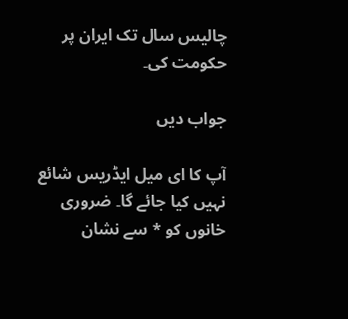چالیس سال تک ایران پر حکومت کی۔

جواب دیں

آپ کا ای میل ایڈریس شائع نہیں کیا جائے گا۔ ضروری خانوں کو * سے نشان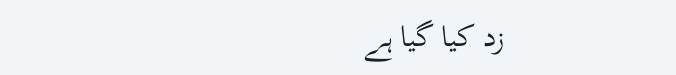زد کیا گیا ہے